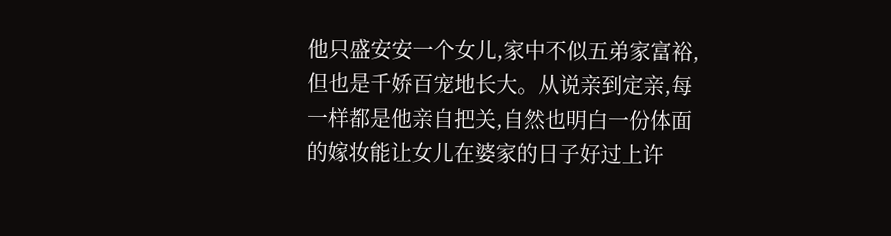他只盛安安一个女儿,家中不似五弟家富裕,但也是千娇百宠地长大。从说亲到定亲,每一样都是他亲自把关,自然也明白一份体面的嫁妆能让女儿在婆家的日子好过上许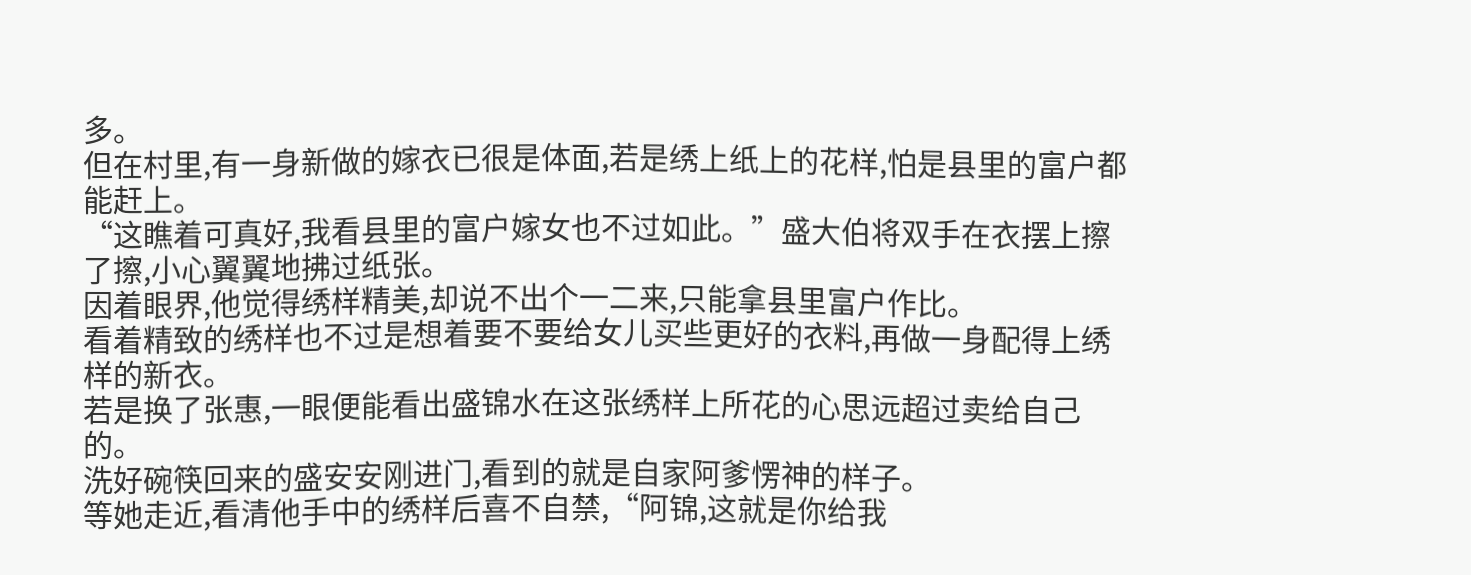多。
但在村里,有一身新做的嫁衣已很是体面,若是绣上纸上的花样,怕是县里的富户都能赶上。
“这瞧着可真好,我看县里的富户嫁女也不过如此。”盛大伯将双手在衣摆上擦了擦,小心翼翼地拂过纸张。
因着眼界,他觉得绣样精美,却说不出个一二来,只能拿县里富户作比。
看着精致的绣样也不过是想着要不要给女儿买些更好的衣料,再做一身配得上绣样的新衣。
若是换了张惠,一眼便能看出盛锦水在这张绣样上所花的心思远超过卖给自己的。
洗好碗筷回来的盛安安刚进门,看到的就是自家阿爹愣神的样子。
等她走近,看清他手中的绣样后喜不自禁,“阿锦,这就是你给我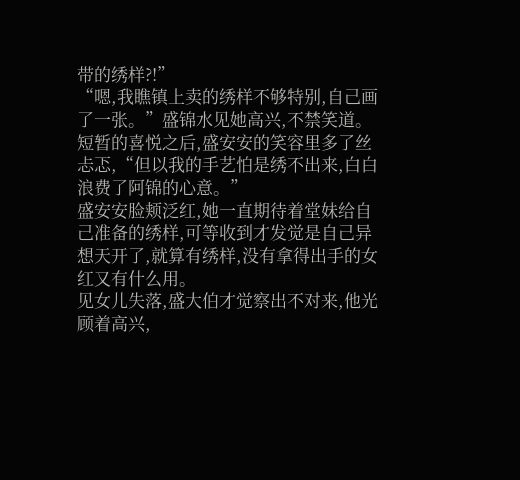带的绣样?!”
“嗯,我瞧镇上卖的绣样不够特别,自己画了一张。”盛锦水见她高兴,不禁笑道。
短暂的喜悦之后,盛安安的笑容里多了丝忐忑,“但以我的手艺怕是绣不出来,白白浪费了阿锦的心意。”
盛安安脸颊泛红,她一直期待着堂妹给自己准备的绣样,可等收到才发觉是自己异想天开了,就算有绣样,没有拿得出手的女红又有什么用。
见女儿失落,盛大伯才觉察出不对来,他光顾着高兴,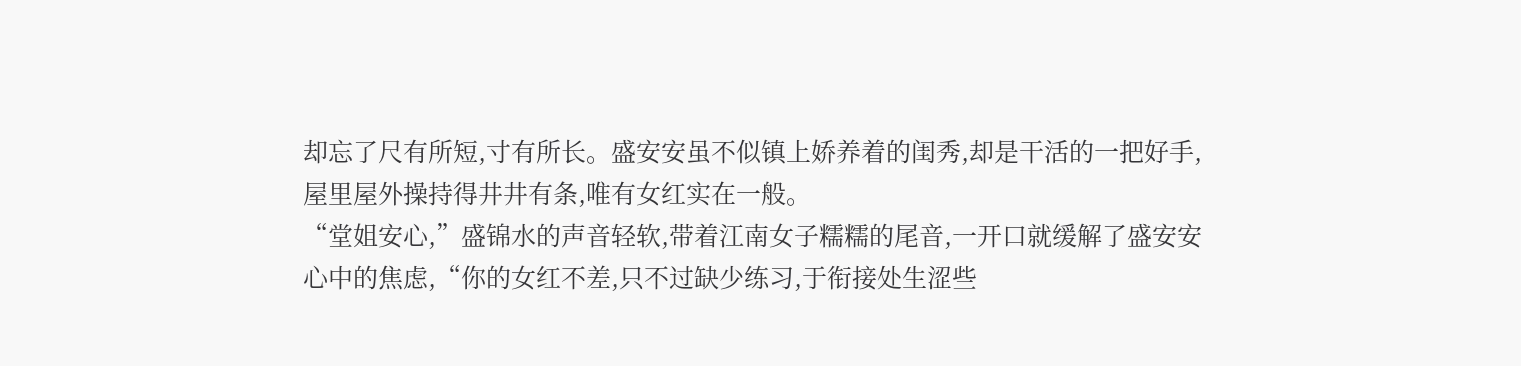却忘了尺有所短,寸有所长。盛安安虽不似镇上娇养着的闺秀,却是干活的一把好手,屋里屋外操持得井井有条,唯有女红实在一般。
“堂姐安心,”盛锦水的声音轻软,带着江南女子糯糯的尾音,一开口就缓解了盛安安心中的焦虑,“你的女红不差,只不过缺少练习,于衔接处生涩些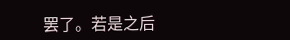罢了。若是之后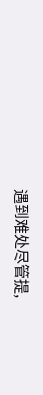遇到难处尽管提,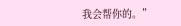我会帮你的。”